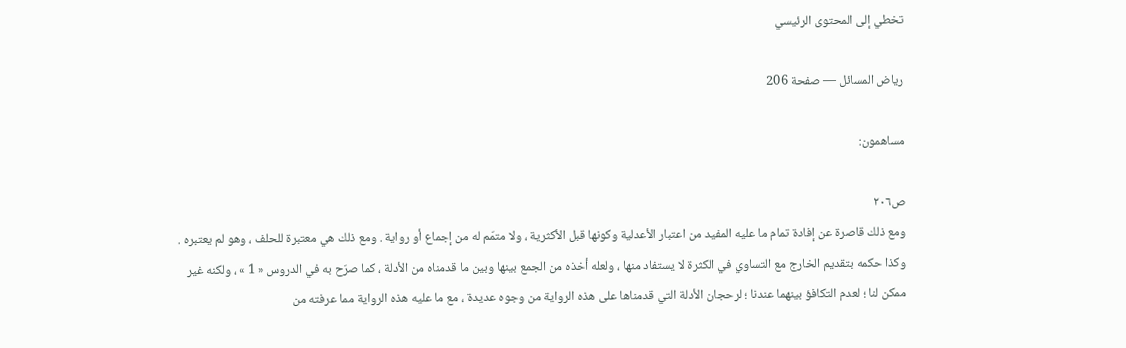تخطي إلى المحتوى الرئيسي

رياض المسائل — صفحة 206

مساهمون:

ص٢٠٦
ومع ذلك قاصرة عن إفادة تمام ما عليه المفيد من اعتبار الأعدلية وكونها قبل الأكثرية ، ولا متمّم له من إجماع أو رواية . ومع ذلك هي معتبرة للحلف ، وهو لم يعتبره . وكذا حكمه بتقديم الخارج مع التساوي في الكثرة لا يستفاد منها ، ولعله أخذه من الجمع بينها وبين ما قدمناه من الأدلة ، كما صرّح به في الدروس « 1 » ، ولكنه غير ممكن لنا ؛ لعدم التكافؤ بينهما عندنا ؛ لرحجان الأدلة التي قدمناها على هذه الرواية من وجوه عديدة ، مع ما عليه هذه الرواية مما عرفته من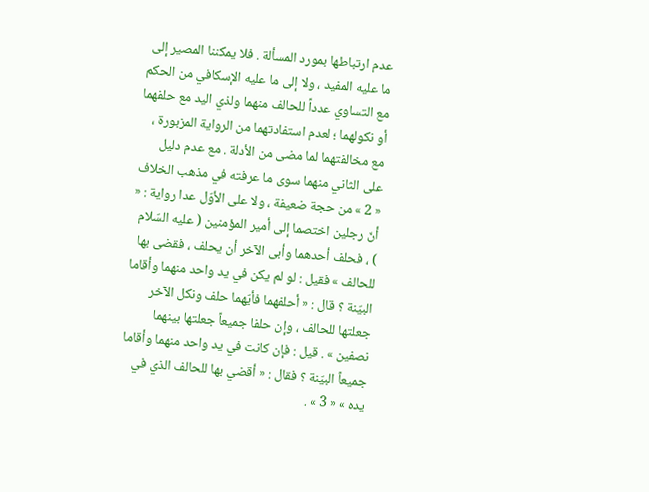عدم ارتباطها بمورد المسألة . فلا يمكننا المصير إلى ما عليه المفيد ، ولا إلى ما عليه الإسكافي من الحكم مع التساوي عدداً للحالف منهما ولذي اليد مع حلفهما أو نكولهما ؛ لعدم استفادتهما من الرواية المزبورة ، مع مخالفتهما لما مضى من الأدلة . مع عدم دليل على الثاني منهما سوى ما عرفته في مذهب الخلاف « 2 » من حجة ضعيفة ، ولا على الأوّل عدا رواية : « أنّ رجلين اختصما إلى أمير المؤمنين ( عليه السّلام ) ، فحلف أحدهما وأبى الآخر أن يحلف ، فقضى بها للحالف » فقيل : لو لم يكن في يد واحد منهما وأقاما البيّنة ؟ قال : « أحلفهما فأيّهما حلف ونكل الآخر جعلتها للحالف ، وإن حلفا جميعاً جعلتها بينهما نصفين » . قيل : فإن كانت في يد واحد منهما وأقاما جميعاً البيّنة ؟ فقال : « أقضي بها للحالف الذي في يده » « 3 » .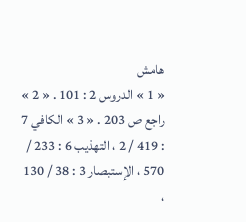هامش
« 1 » الدروس 2 : 101 . « 2 » راجع ص 203 . « 3 » الكافي 7 : 419 / 2 ، التهذيب 6 : 233 / 570 ، الإستبصار 3 : 38 / 130 ،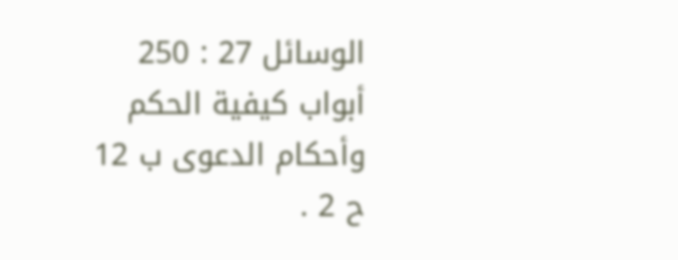الوسائل 27 : 250 أبواب كيفية الحكم وأحكام الدعوى ب 12 ح 2 .